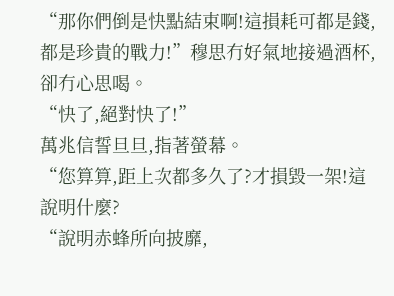“那你們倒是快點結束啊!這損耗可都是錢,都是珍貴的戰力!”穆思冇好氣地接過酒杯,卻冇心思喝。
“快了,絕對快了!”
萬兆信誓旦旦,指著螢幕。
“您算算,距上次都多久了?才損毀一架!這說明什麼?
“說明赤蜂所向披靡,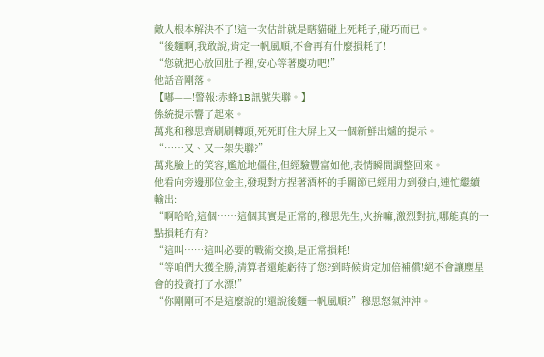敵人根本解決不了!這一次估計就是瞎貓碰上死耗子,碰巧而已。
“後麵啊,我敢說,肯定一帆風順,不會再有什麼損耗了!
“您就把心放回肚子裡,安心等著慶功吧!”
他話音剛落。
【嘟——!警報:赤蜂1B訊號失聯。】
係統提示響了起來。
萬兆和穆思齊刷刷轉頭,死死盯住大屏上又一個新鮮出爐的提示。
“……又、又一架失聯?”
萬兆臉上的笑容,尷尬地僵住,但經驗豐富如他,表情瞬間調整回來。
他看向旁邊那位金主,發現對方捏著酒杯的手關節已經用力到發白,連忙繼續輸出:
“啊哈哈,這個……這個其實是正常的,穆思先生,火拚嘛,激烈對抗,哪能真的一點損耗冇有?
“這叫……這叫必要的戰術交換,是正常損耗!
“等咱們大獲全勝,清算者還能虧待了您?到時候肯定加倍補償!絕不會讓塵星會的投資打了水漂!”
“你剛剛可不是這麼說的!還說後麵一帆風順?”穆思怒氣沖沖。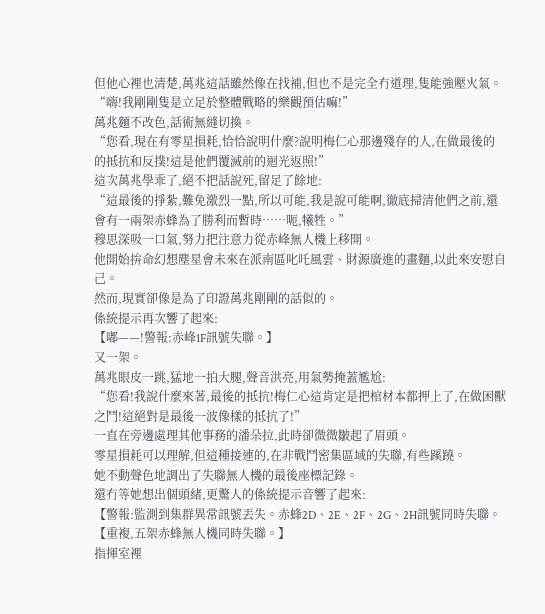但他心裡也清楚,萬兆這話雖然像在找補,但也不是完全冇道理,隻能強壓火氣。
“嗨!我剛剛隻是立足於整體戰略的樂觀預估嘛!”
萬兆麵不改色,話術無縫切換。
“您看,現在有零星損耗,恰恰說明什麼?說明梅仁心那邊殘存的人,在做最後的的抵抗和反撲!這是他們覆滅前的迴光返照!”
這次萬兆學乖了,絕不把話說死,留足了餘地:
“這最後的掙紮,難免激烈一點,所以可能,我是說可能啊,徹底掃清他們之前,還會有一兩架赤蜂為了勝利而暫時……呃,犧牲。”
穆思深吸一口氣,努力把注意力從赤峰無人機上移開。
他開始拚命幻想塵星會未來在派南區叱吒風雲、財源廣進的畫麵,以此來安慰自己。
然而,現實卻像是為了印證萬兆剛剛的話似的。
係統提示再次響了起來:
【嘟——!警報:赤峰1F訊號失聯。】
又一架。
萬兆眼皮一跳,猛地一拍大腿,聲音洪亮,用氣勢掩蓋尷尬:
“您看!我說什麼來著,最後的抵抗!梅仁心這肯定是把棺材本都押上了,在做困獸之鬥!這絕對是最後一波像樣的抵抗了!”
一直在旁邊處理其他事務的潘朵拉,此時卻微微皺起了眉頭。
零星損耗可以理解,但這種接連的,在非戰鬥密集區域的失聯,有些蹊蹺。
她不動聲色地調出了失聯無人機的最後座標記錄。
還冇等她想出個頭緒,更驚人的係統提示音響了起來:
【警報:監測到集群異常訊號丟失。赤蜂2D、2E、2F、2G、2H訊號同時失聯。
【重複,五架赤蜂無人機同時失聯。】
指揮室裡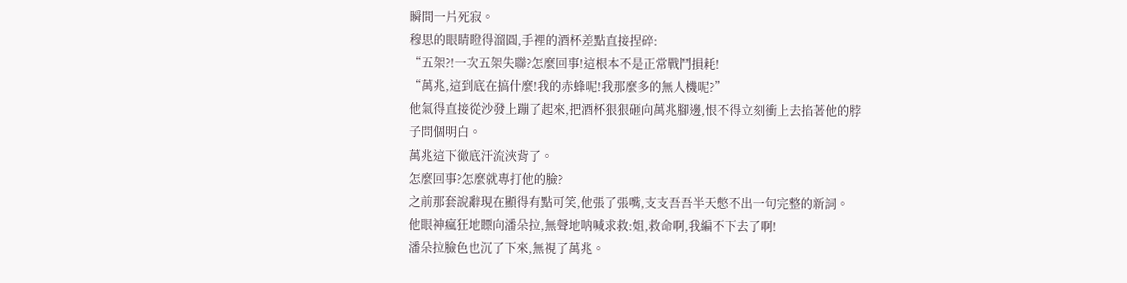瞬間一片死寂。
穆思的眼睛瞪得溜圓,手裡的酒杯差點直接捏碎:
“五架?!一次五架失聯?怎麼回事!這根本不是正常戰鬥損耗!
“萬兆,這到底在搞什麼!我的赤蜂呢!我那麼多的無人機呢?”
他氣得直接從沙發上蹦了起來,把酒杯狠狠砸向萬兆腳邊,恨不得立刻衝上去掐著他的脖子問個明白。
萬兆這下徹底汗流浹背了。
怎麼回事?怎麼就專打他的臉?
之前那套說辭現在顯得有點可笑,他張了張嘴,支支吾吾半天憋不出一句完整的新詞。
他眼神瘋狂地瞟向潘朵拉,無聲地呐喊求救:姐,救命啊,我編不下去了啊!
潘朵拉臉色也沉了下來,無視了萬兆。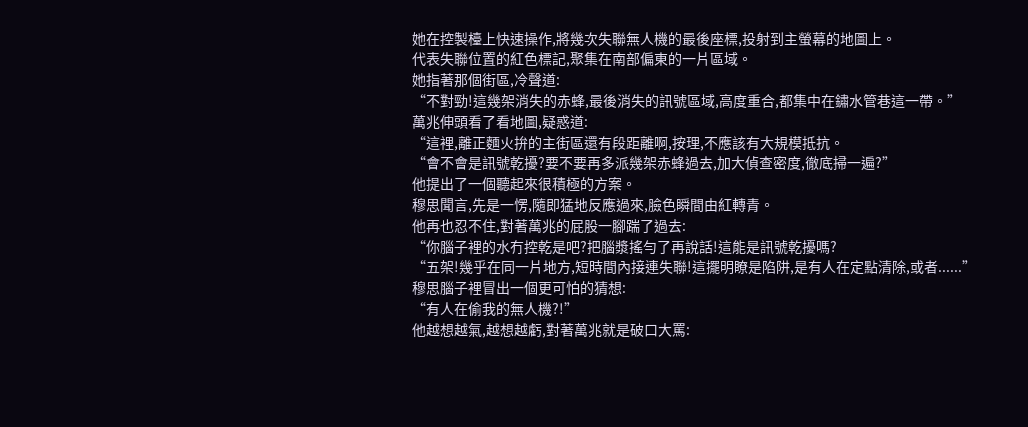她在控製檯上快速操作,將幾次失聯無人機的最後座標,投射到主螢幕的地圖上。
代表失聯位置的紅色標記,聚集在南部偏東的一片區域。
她指著那個街區,冷聲道:
“不對勁!這幾架消失的赤蜂,最後消失的訊號區域,高度重合,都集中在鏽水管巷這一帶。”
萬兆伸頭看了看地圖,疑惑道:
“這裡,離正麵火拚的主街區還有段距離啊,按理,不應該有大規模抵抗。
“會不會是訊號乾擾?要不要再多派幾架赤蜂過去,加大偵查密度,徹底掃一遍?”
他提出了一個聽起來很積極的方案。
穆思聞言,先是一愣,隨即猛地反應過來,臉色瞬間由紅轉青。
他再也忍不住,對著萬兆的屁股一腳踹了過去:
“你腦子裡的水冇控乾是吧?把腦漿搖勻了再說話!這能是訊號乾擾嗎?
“五架!幾乎在同一片地方,短時間內接連失聯!這擺明瞭是陷阱,是有人在定點清除,或者......”
穆思腦子裡冒出一個更可怕的猜想:
“有人在偷我的無人機?!”
他越想越氣,越想越虧,對著萬兆就是破口大罵: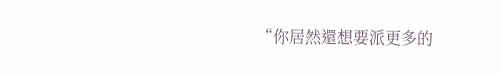“你居然還想要派更多的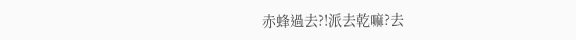赤蜂過去?!派去乾嘛?去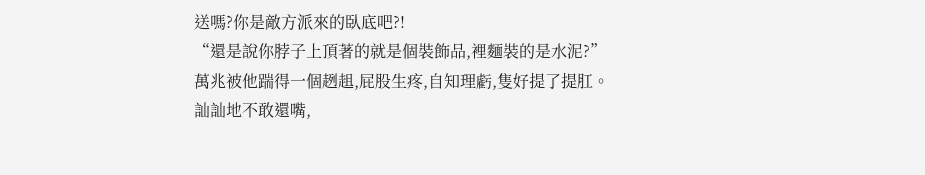送嗎?你是敵方派來的臥底吧?!
“還是說你脖子上頂著的就是個裝飾品,裡麵裝的是水泥?”
萬兆被他踹得一個趔趄,屁股生疼,自知理虧,隻好提了提肛。
訕訕地不敢還嘴,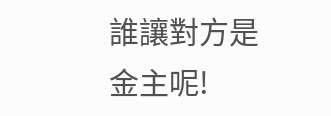誰讓對方是金主呢!